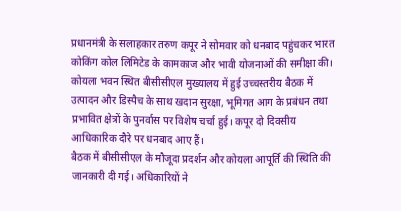प्रधानमंत्री के सलाहकार तरुण कपूर ने सोमवार को धनबाद पहुंचकर भारत कोकिंग कोल लिमिटेड के कामकाज और भावी योजनाओं की समीक्षा की। कोयला भवन स्थित बीसीसीएल मुख्यालय में हुई उच्चस्तरीय बैठक में उत्पादन और डिस्पैच के साथ खदान सुरक्षा, भूमिगत आग के प्रबंधन तथा प्रभावित क्षेत्रों के पुनर्वास पर विशेष चर्चा हुई। कपूर दो दिवसीय आधिकारिक दौरे पर धनबाद आए हैं।
बैठक में बीसीसीएल के मौजूदा प्रदर्शन और कोयला आपूर्ति की स्थिति की जानकारी दी गई। अधिकारियों ने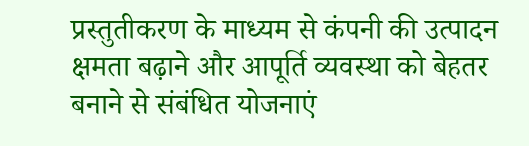प्रस्तुतीकरण के माध्यम से कंपनी की उत्पादन क्षमता बढ़ाने और आपूर्ति व्यवस्था को बेहतर बनाने से संबंधित योजनाएं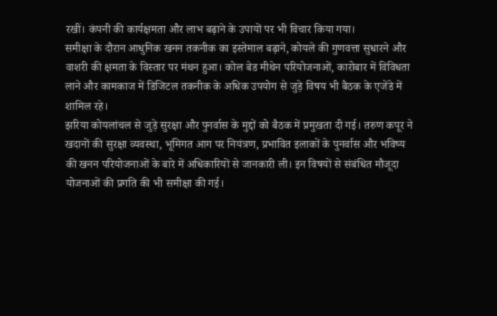रखीं। कंपनी की कार्यक्षमता और लाभ बढ़ाने के उपायों पर भी विचार किया गया।
समीक्षा के दौरान आधुनिक खनन तकनीक का इस्तेमाल बढ़ाने, कोयले की गुणवत्ता सुधारने और वाशरी की क्षमता के विस्तार पर मंथन हुआ। कोल बेड मीथेन परियोजनाओं, कारोबार में विविधता लाने और कामकाज में डिजिटल तकनीक के अधिक उपयोग से जुड़े विषय भी बैठक के एजेंडे में शामिल रहे।
झरिया कोयलांचल से जुड़े सुरक्षा और पुनर्वास के मुद्दों को बैठक में प्रमुखता दी गई। तरुण कपूर ने खदानों की सुरक्षा व्यवस्था, भूमिगत आग पर नियंत्रण, प्रभावित इलाकों के पुनर्वास और भविष्य की खनन परियोजनाओं के बारे में अधिकारियों से जानकारी ली। इन विषयों से संबंधित मौजूदा योजनाओं की प्रगति की भी समीक्षा की गई।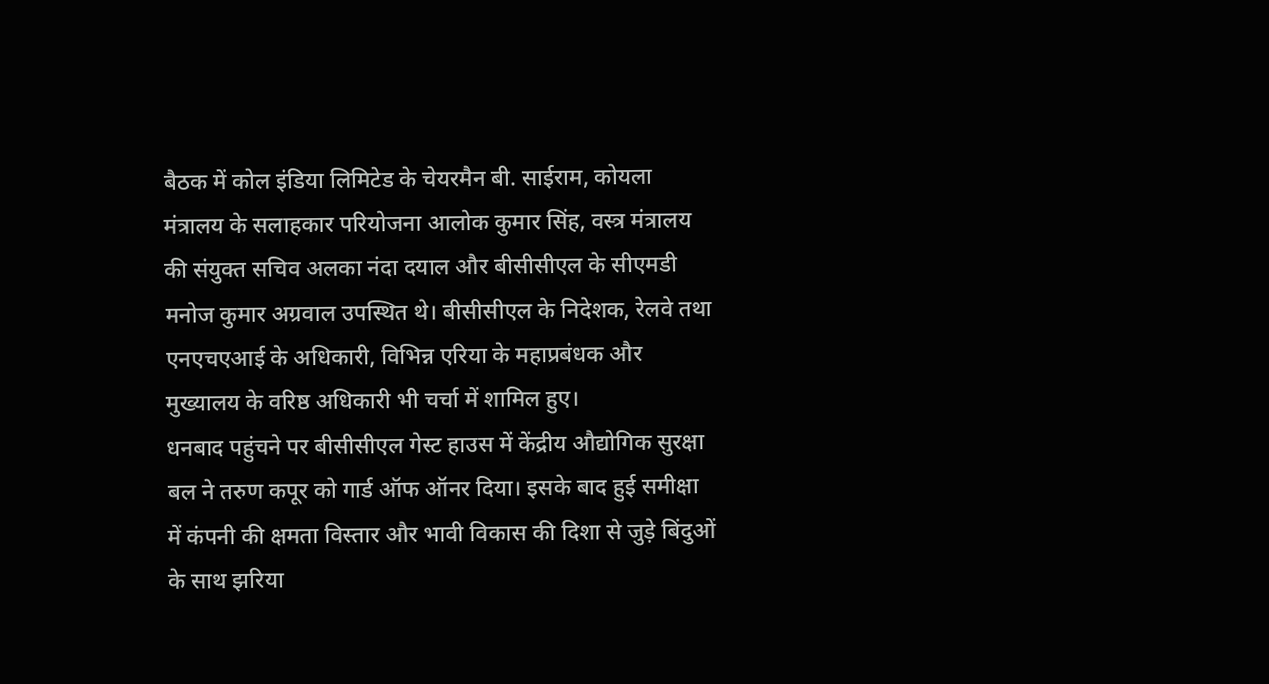बैठक में कोल इंडिया लिमिटेड के चेयरमैन बी. साईराम, कोयला मंत्रालय के सलाहकार परियोजना आलोक कुमार सिंह, वस्त्र मंत्रालय की संयुक्त सचिव अलका नंदा दयाल और बीसीसीएल के सीएमडी मनोज कुमार अग्रवाल उपस्थित थे। बीसीसीएल के निदेशक, रेलवे तथा एनएचएआई के अधिकारी, विभिन्न एरिया के महाप्रबंधक और मुख्यालय के वरिष्ठ अधिकारी भी चर्चा में शामिल हुए।
धनबाद पहुंचने पर बीसीसीएल गेस्ट हाउस में केंद्रीय औद्योगिक सुरक्षा बल ने तरुण कपूर को गार्ड ऑफ ऑनर दिया। इसके बाद हुई समीक्षा में कंपनी की क्षमता विस्तार और भावी विकास की दिशा से जुड़े बिंदुओं के साथ झरिया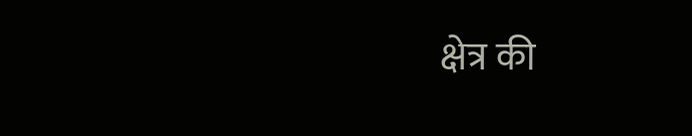क्षेत्र की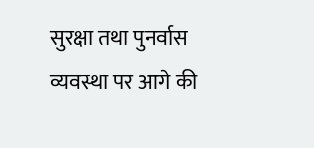सुरक्षा तथा पुनर्वास व्यवस्था पर आगे की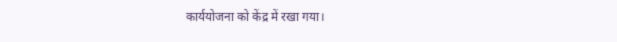कार्ययोजना को केंद्र में रखा गया।